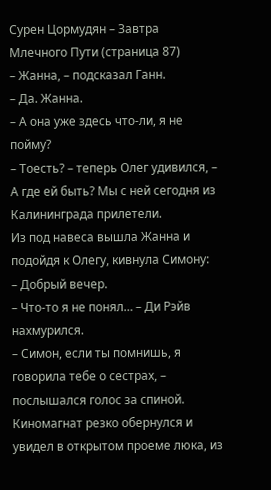Сурен Цормудян – Завтра Млечного Пути (страница 87)
– Жанна, – подсказал Ганн.
– Да. Жанна.
– А она уже здесь что-ли, я не пойму?
– Тоесть? – теперь Олег удивился, – А где ей быть? Мы с ней сегодня из Калининграда прилетели.
Из под навеса вышла Жанна и подойдя к Олегу, кивнула Симону:
– Добрый вечер.
– Что-то я не понял… – Ди Рэйв нахмурился.
– Симон, если ты помнишь, я говорила тебе о сестрах, – послышался голос за спиной.
Киномагнат резко обернулся и увидел в открытом проеме люка, из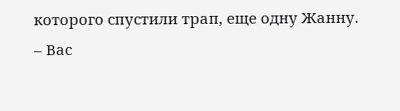которого спустили трап, еще одну Жанну.
– Вас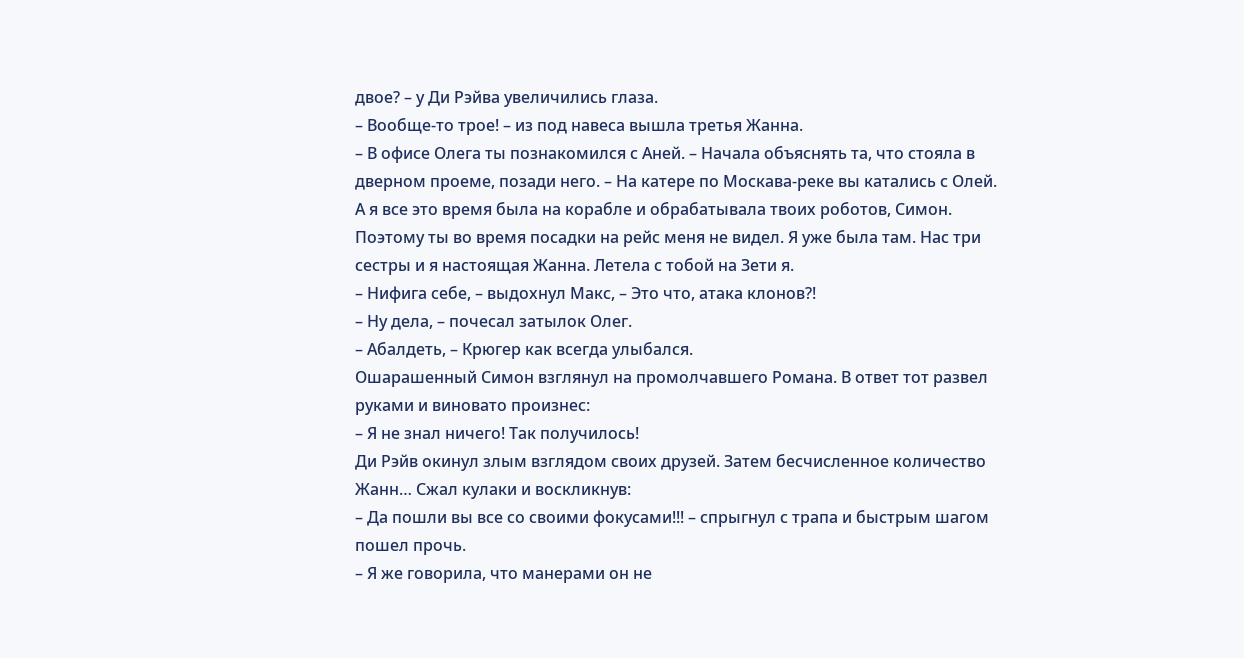двое? – у Ди Рэйва увеличились глаза.
– Вообще-то трое! – из под навеса вышла третья Жанна.
– В офисе Олега ты познакомился с Аней. – Начала объяснять та, что стояла в дверном проеме, позади него. – На катере по Москава-реке вы катались с Олей. А я все это время была на корабле и обрабатывала твоих роботов, Симон. Поэтому ты во время посадки на рейс меня не видел. Я уже была там. Нас три сестры и я настоящая Жанна. Летела с тобой на Зети я.
– Нифига себе, – выдохнул Макс, – Это что, атака клонов?!
– Ну дела, – почесал затылок Олег.
– Абалдеть, – Крюгер как всегда улыбался.
Ошарашенный Симон взглянул на промолчавшего Романа. В ответ тот развел руками и виновато произнес:
– Я не знал ничего! Так получилось!
Ди Рэйв окинул злым взглядом своих друзей. Затем бесчисленное количество Жанн… Сжал кулаки и воскликнув:
– Да пошли вы все со своими фокусами!!! – спрыгнул с трапа и быстрым шагом пошел прочь.
– Я же говорила, что манерами он не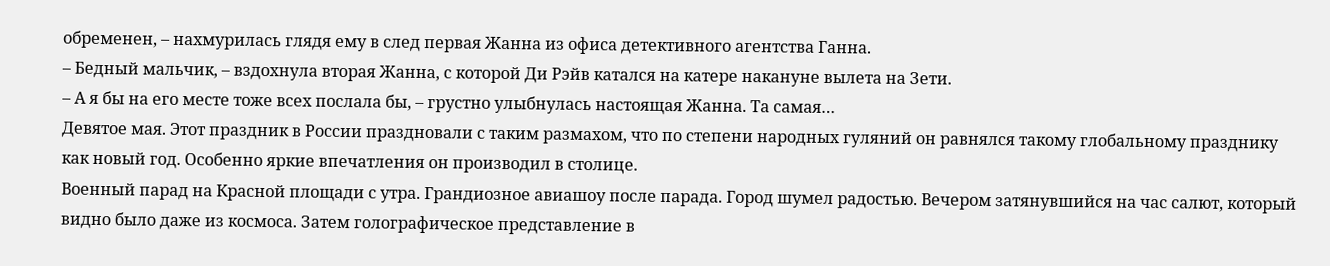обременен, – нахмурилась глядя ему в след первая Жанна из офиса детективного агентства Ганна.
– Бедный мальчик, – вздохнула вторая Жанна, с которой Ди Рэйв катался на катере накануне вылета на Зети.
– А я бы на его месте тоже всех послала бы, – грустно улыбнулась настоящая Жанна. Та самая…
Девятое мая. Этот праздник в России праздновали с таким размахом, что по степени народных гуляний он равнялся такому глобальному празднику как новый год. Особенно яркие впечатления он производил в столице.
Военный парад на Красной площади с утра. Грандиозное авиашоу после парада. Город шумел радостью. Вечером затянувшийся на час салют, который видно было даже из космоса. Затем голографическое представление в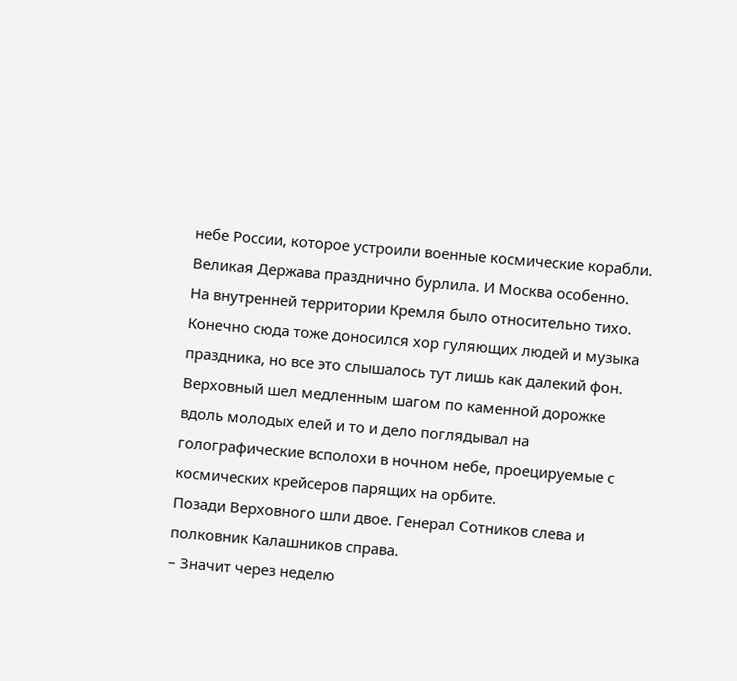небе России, которое устроили военные космические корабли. Великая Держава празднично бурлила. И Москва особенно.
На внутренней территории Кремля было относительно тихо. Конечно сюда тоже доносился хор гуляющих людей и музыка праздника, но все это слышалось тут лишь как далекий фон.
Верховный шел медленным шагом по каменной дорожке вдоль молодых елей и то и дело поглядывал на голографические всполохи в ночном небе, проецируемые с космических крейсеров парящих на орбите.
Позади Верховного шли двое. Генерал Сотников слева и полковник Калашников справа.
– Значит через неделю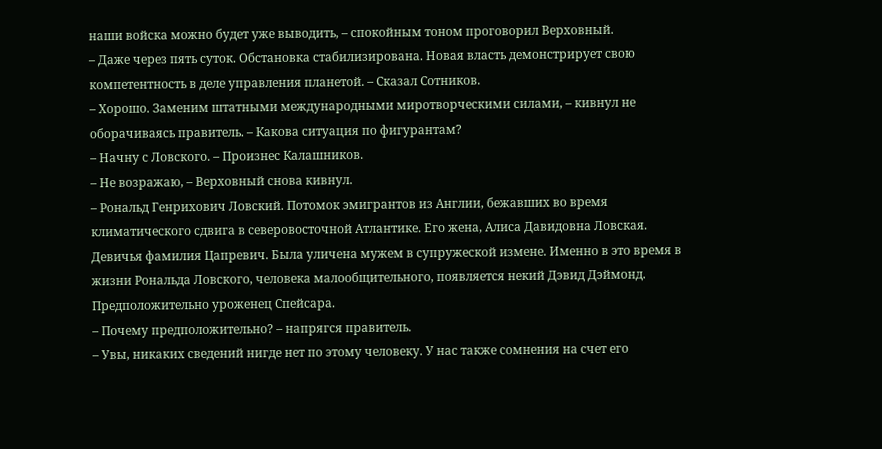наши войска можно будет уже выводить, – спокойным тоном проговорил Верховный.
– Даже через пять суток. Обстановка стабилизирована. Новая власть демонстрирует свою компетентность в деле управления планетой. – Сказал Сотников.
– Хорошо. Заменим штатными международными миротворческими силами, – кивнул не оборачиваясь правитель. – Какова ситуация по фигурантам?
– Начну с Ловского. – Произнес Калашников.
– Не возражаю, – Верховный снова кивнул.
– Рональд Генрихович Ловский. Потомок эмигрантов из Англии, бежавших во время климатического сдвига в северовосточной Атлантике. Его жена, Алиса Давидовна Ловская. Девичья фамилия Цапревич. Была уличена мужем в супружеской измене. Именно в это время в жизни Рональда Ловского, человека малообщительного, появляется некий Дэвид Дэймонд. Предположительно уроженец Спейсара.
– Почему предположительно? – напрягся правитель.
– Увы, никаких сведений нигде нет по этому человеку. У нас также сомнения на счет его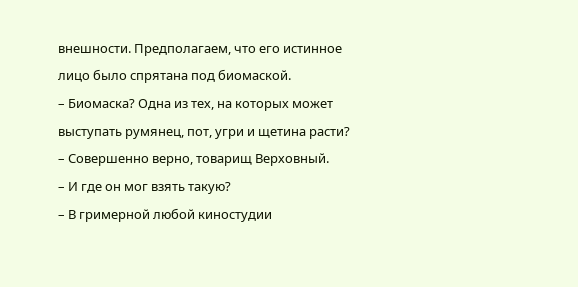внешности. Предполагаем, что его истинное лицо было спрятана под биомаской.
– Биомаска? Одна из тех, на которых может выступать румянец, пот, угри и щетина расти?
– Совершенно верно, товарищ Верховный.
– И где он мог взять такую?
– В гримерной любой киностудии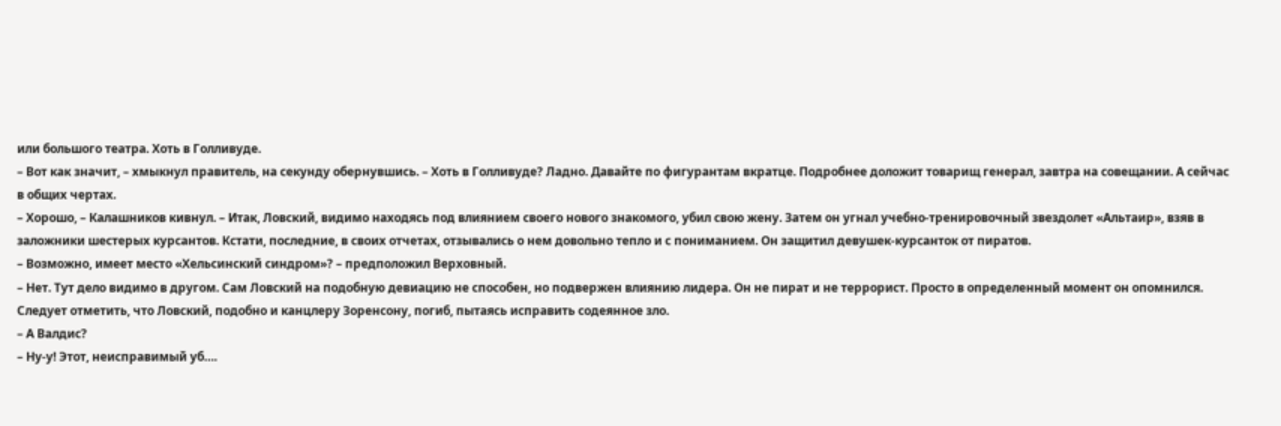или большого театра. Хоть в Голливуде.
– Вот как значит, – хмыкнул правитель, на секунду обернувшись. – Хоть в Голливуде? Ладно. Давайте по фигурантам вкратце. Подробнее доложит товарищ генерал, завтра на совещании. А сейчас в общих чертах.
– Хорошо, – Калашников кивнул. – Итак, Ловский, видимо находясь под влиянием своего нового знакомого, убил свою жену. Затем он угнал учебно-тренировочный звездолет «Альтаир», взяв в заложники шестерых курсантов. Кстати, последние, в своих отчетах, отзывались о нем довольно тепло и с пониманием. Он защитил девушек-курсанток от пиратов.
– Возможно, имеет место «Хельсинский синдром»? – предположил Верховный.
– Нет. Тут дело видимо в другом. Сам Ловский на подобную девиацию не способен, но подвержен влиянию лидера. Он не пират и не террорист. Просто в определенный момент он опомнился. Следует отметить, что Ловский, подобно и канцлеру Зоренсону, погиб, пытаясь исправить содеянное зло.
– А Валдис?
– Ну-у! Этот, неисправимый уб….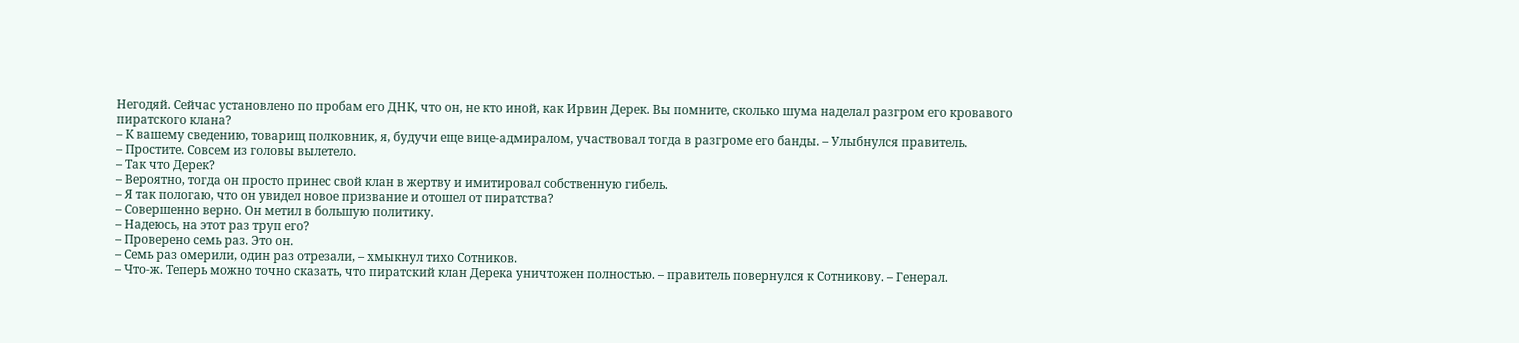Негодяй. Сейчас установлено по пробам его ДНК, что он, не кто иной, как Ирвин Дерек. Вы помните, сколько шума наделал разгром его кровавого пиратского клана?
– К вашему сведению, товарищ полковник, я, будучи еще вице-адмиралом, участвовал тогда в разгроме его банды. – Улыбнулся правитель.
– Простите. Совсем из головы вылетело.
– Так что Дерек?
– Вероятно, тогда он просто принес свой клан в жертву и имитировал собственную гибель.
– Я так пологаю, что он увидел новое призвание и отошел от пиратства?
– Совершенно верно. Он метил в большую политику.
– Надеюсь, на этот раз труп его?
– Проверено семь раз. Это он.
– Семь раз омерили, один раз отрезали, – хмыкнул тихо Сотников.
– Что-ж. Теперь можно точно сказать, что пиратский клан Дерека уничтожен полностью. – правитель повернулся к Сотникову. – Генерал.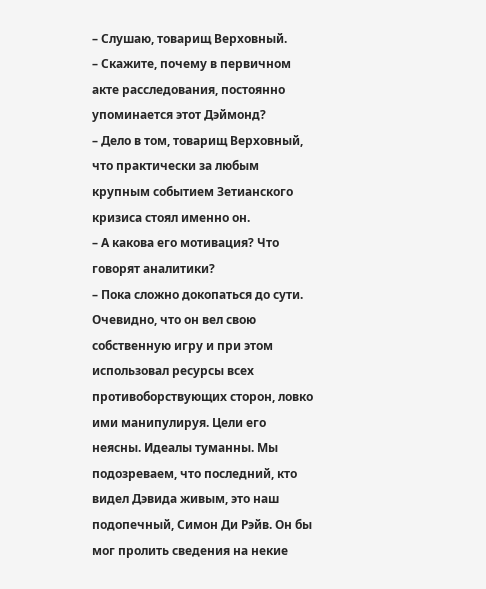– Слушаю, товарищ Верховный.
– Скажите, почему в первичном акте расследования, постоянно упоминается этот Дэймонд?
– Дело в том, товарищ Верховный, что практически за любым крупным событием Зетианского кризиса стоял именно он.
– А какова его мотивация? Что говорят аналитики?
– Пока сложно докопаться до сути. Очевидно, что он вел свою собственную игру и при этом использовал ресурсы всех противоборствующих сторон, ловко ими манипулируя. Цели его неясны. Идеалы туманны. Мы подозреваем, что последний, кто видел Дэвида живым, это наш подопечный, Симон Ди Рэйв. Он бы мог пролить сведения на некие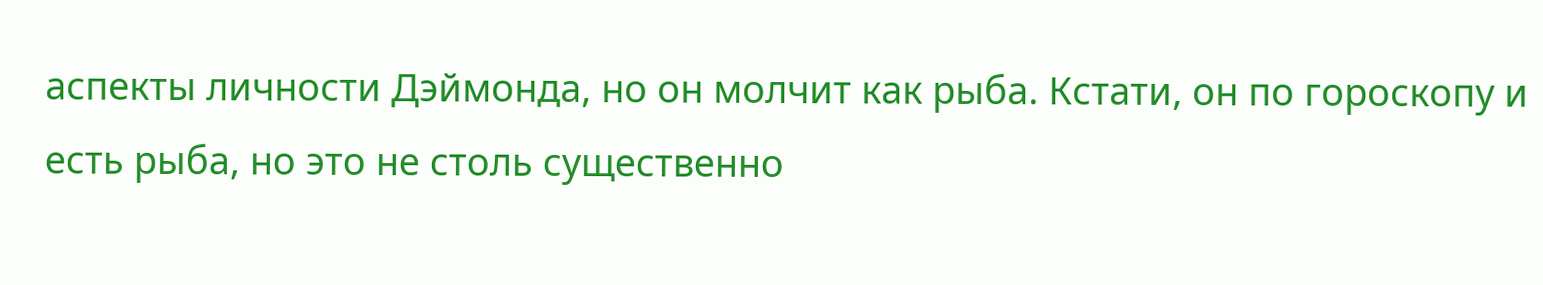аспекты личности Дэймонда, но он молчит как рыба. Кстати, он по гороскопу и есть рыба, но это не столь существенно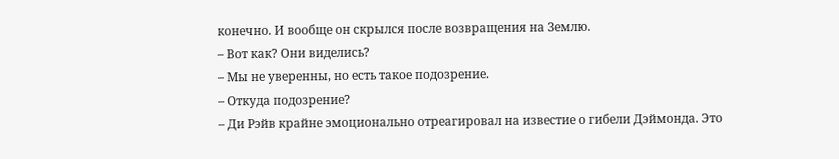конечно. И вообще он скрылся после возвращения на Землю.
– Вот как? Они виделись?
– Мы не уверенны, но есть такое подозрение.
– Откуда подозрение?
– Ди Рэйв крайне эмоционально отреагировал на известие о гибели Дэймонда. Это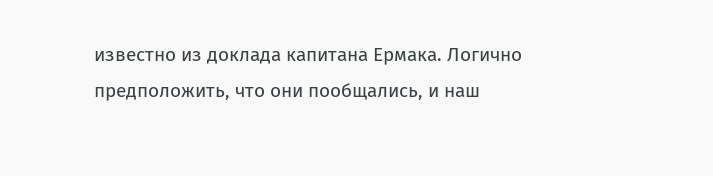известно из доклада капитана Ермака. Логично предположить, что они пообщались, и наш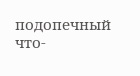подопечный что-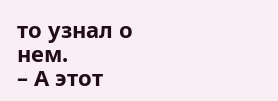то узнал о нем.
– А этот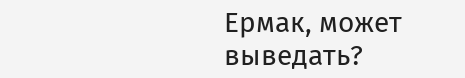Ермак, может выведать?